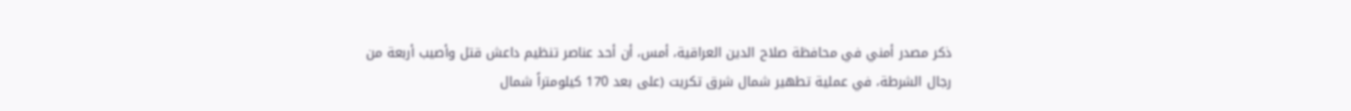ذكر مصدر أمني في محافظة صلاح الدين العراقية، أمس، أن أحد عناصر تنظيم داعش قتل وأصيب أربعة من رجال الشرطة، في عملية تطهير شمال شرق تكريت (على بعد 170 كيلومتراً شمال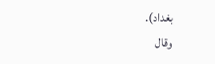بغداد).
وقال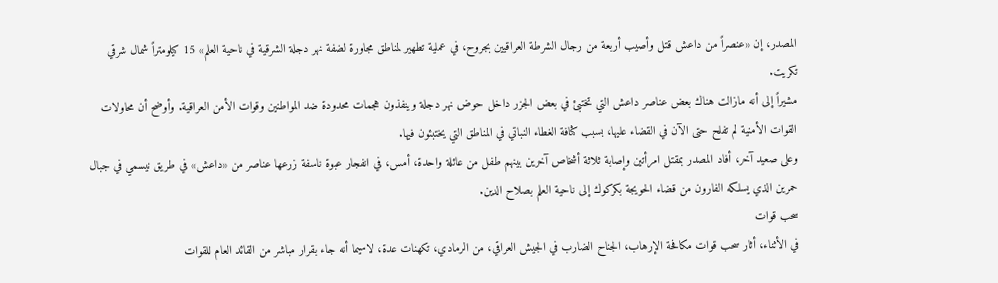المصدر، إن «عنصراً من داعش قتل وأصيب أربعة من رجال الشرطة العراقيين بجروح، في عملية تطهير لمناطق مجاورة لضفة نهر دجلة الشرقية في ناحية العلم» 15 كيلومتراً شمال شرقي تكريت.
مشيراً إلى أنه مازالت هناك بعض عناصر داعش التي تختبئ في بعض الجزر داخل حوض نهر دجلة وينفذون هجمات محدودة ضد المواطنين وقوات الأمن العراقية. وأوضح أن محاولات القوات الأمنية لم تفلح حتى الآن في القضاء عليها، بسبب كثافة الغطاء النباتي في المناطق التي يختبئون فيها.
وعلى صعيد آخر، أفاد المصدر بمقتل امرأتين وإصابة ثلاثة أشخاص آخرين بينهم طفل من عائلة واحدة، أمس، في انفجار عبوة ناسفة زرعها عناصر من «داعش» في طريق نيسمي في جبال حمرين الذي يسلكه الفارون من قضاء الحويجة بكركوك إلى ناحية العلم بصلاح الدين.
سحب قوات
في الأثناء، أثار سحب قوات مكافحة الإرهاب، الجناح الضارب في الجيش العراقي، من الرمادي، تكهنات عدة، لاسيما أنه جاء بقرار مباشر من القائد العام للقوات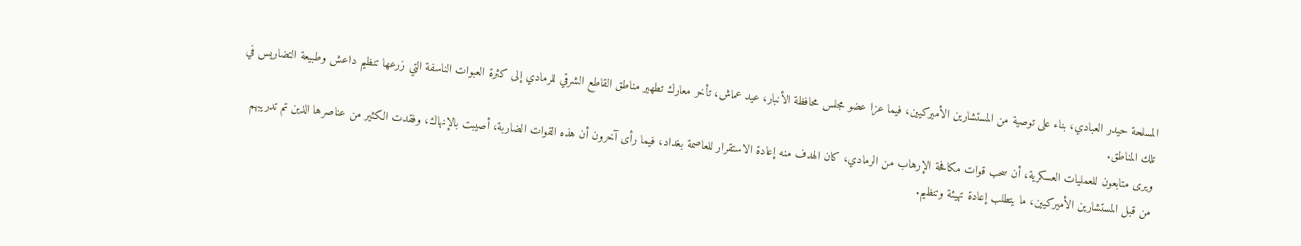المسلحة حيدر العبادي، بناء على توصية من المستشارين الأميركيين، فيما عزا عضو مجلس محافظة الأنبار، عيد عماش، تأخر معارك تطهير مناطق القاطع الشرقي للرمادي إلى كثرة العبوات الناسفة التي زرعها تنظيم داعش وطبيعة التضاريس في تلك المناطق.
ويرى متابعون للعمليات العسكرية، أن سحب قوات مكافحة الإرهاب من الرمادي، كان الهدف منه إعادة الاستقرار للعاصمة بغداد، فيما رأى آخرون أن هذه القوات الضاربة، أصيبت بالإنهاك، وفقدت الكثير من عناصرها الذين تم تدريبهم من قبل المستشارين الأميركيين، ما يتطلب إعادة تهيئة وتنظيم.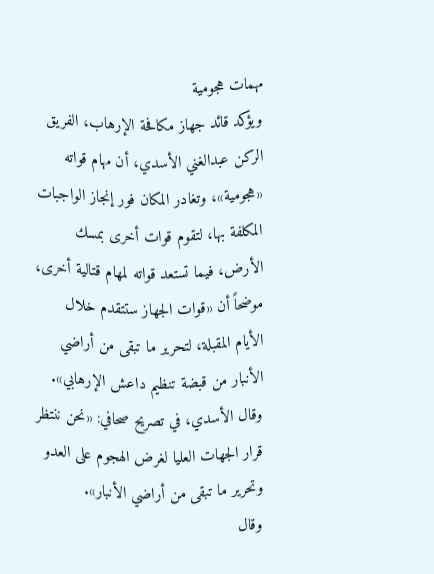مهمات هجومية
ويؤكد قائد جهاز مكافحة الإرهاب، الفريق الركن عبدالغني الأسدي، أن مهام قواته «هجومية»، وتغادر المكان فور إنجاز الواجبات المكلفة بها، لتقوم قوات أخرى بمسك الأرض، فيما تستعد قواته لمهام قتالية أخرى، موضحاً أن «قوات الجهاز ستتقدم خلال الأيام المقبلة، لتحرير ما تبقى من أراضي الأنبار من قبضة تنظيم داعش الإرهابي».
وقال الأسدي، في تصريح صحافي: «نحن ننتظر قرار الجهات العليا لغرض الهجوم على العدو وتحرير ما تبقى من أراضي الأنبار».
وقال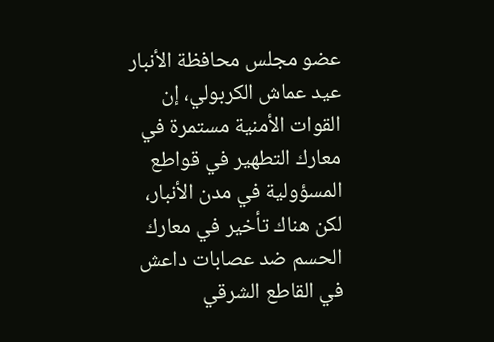عضو مجلس محافظة الأنبار عيد عماش الكربولي، إن القوات الأمنية مستمرة في معارك التطهير في قواطع المسؤولية في مدن الأنبار، لكن هناك تأخير في معارك الحسم ضد عصابات داعش في القاطع الشرقي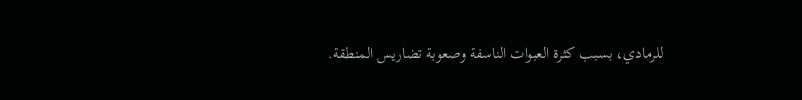للرمادي، بسبب كثرة العبوات الناسفة وصعوبة تضاريس المنطقة.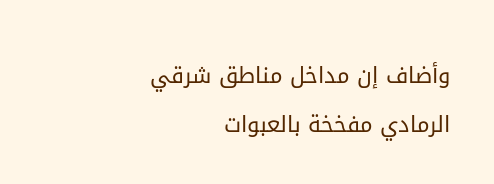وأضاف إن مداخل مناطق شرقي الرمادي مفخخة بالعبوات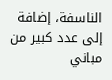الناسفة، إضافة إلى عدد كبير من مباني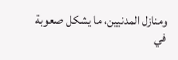ومنازل المدنيين، ما يشكل صعوبة في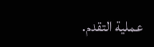عملية التقدم.